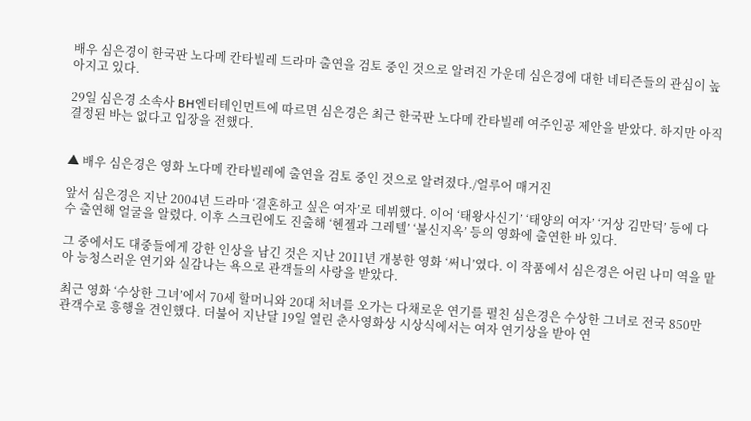배우 심은경이 한국판 노다메 칸타빌레 드라마 출연을 검토 중인 것으로 알려진 가운데 심은경에 대한 네티즌들의 관심이 높아지고 있다.

29일 심은경 소속사 BH엔터테인먼트에 따르면 심은경은 최근 한국판 노다메 칸타빌레 여주인공 제안을 받았다. 하지만 아직 결정된 바는 없다고 입장을 전했다.


▲ 배우 심은경은 영화 노다메 칸타빌레에 출연을 검토 중인 것으로 알려졌다./얼루어 매거진

앞서 심은경은 지난 2004년 드라마 ‘결혼하고 싶은 여자’로 데뷔했다. 이어 ‘태왕사신기’ ‘태양의 여자’ ‘거상 김만덕’ 등에 다수 출연해 얼굴을 알렸다. 이후 스크린에도 진출해 ‘헨젤과 그레텔’ ‘불신지옥’ 등의 영화에 출연한 바 있다.

그 중에서도 대중들에게 강한 인상을 남긴 것은 지난 2011년 개봉한 영화 ‘써니’였다. 이 작품에서 심은경은 어린 나미 역을 맡아 능청스러운 연기와 실감나는 욕으로 관객들의 사랑을 받았다.

최근 영화 ‘수상한 그녀’에서 70세 할머니와 20대 처녀를 오가는 다채로운 연기를 펼친 심은경은 수상한 그녀로 전국 850만 관객수로 흥행을 견인했다. 더불어 지난달 19일 열린 춘사영화상 시상식에서는 여자 연기상을 받아 연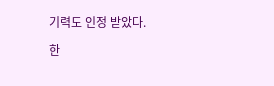기력도 인정 받았다.

한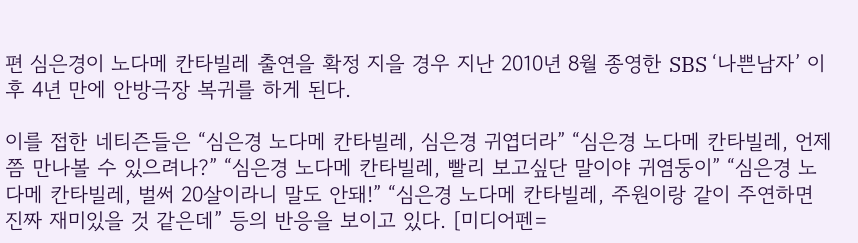편 심은경이 노다메 칸타빌레 출연을 확정 지을 경우 지난 2010년 8월 종영한 SBS ‘나쁜남자’ 이후 4년 만에 안방극장 복귀를 하게 된다.

이를 접한 네티즌들은 “심은경 노다메 칸타빌레, 심은경 귀엽더라” “심은경 노다메 칸타빌레, 언제쯤 만나볼 수 있으려나?” “심은경 노다메 칸타빌레, 빨리 보고싶단 말이야 귀염둥이” “심은경 노다메 칸타빌레, 벌써 20살이라니 말도 안돼!” “심은경 노다메 칸타빌레, 주원이랑 같이 주연하면 진짜 재미있을 것 같은데” 등의 반응을 보이고 있다. [미디어펜=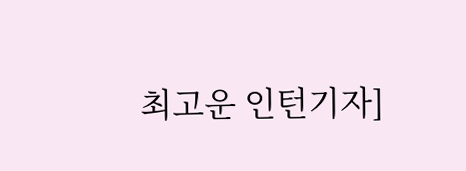최고운 인턴기자]